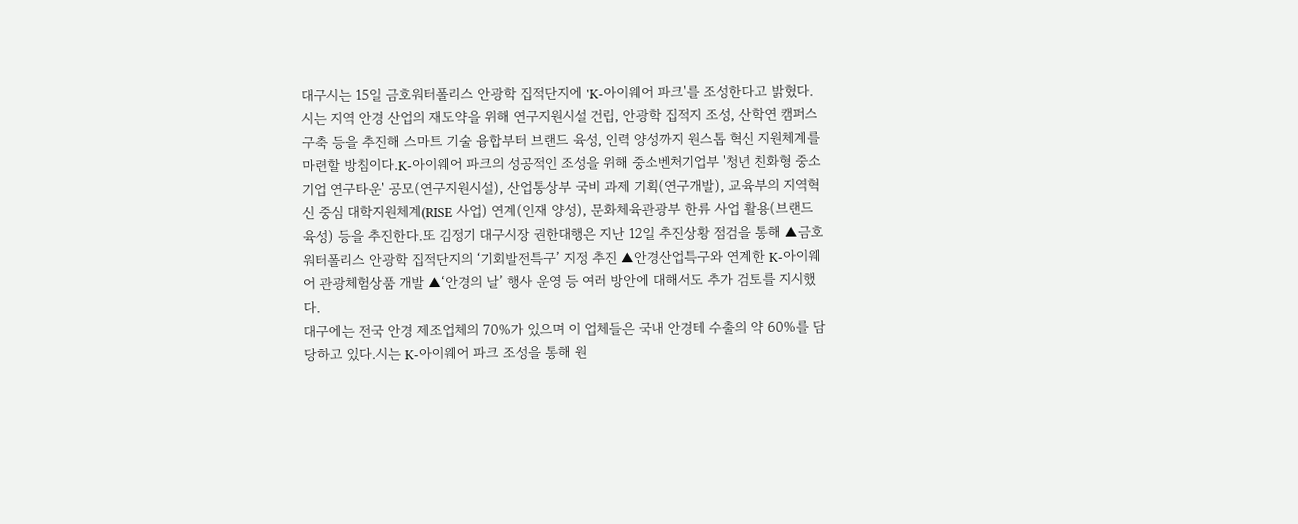대구시는 15일 금호워터폴리스 안광학 집적단지에 'K-아이웨어 파크'를 조성한다고 밝혔다.
시는 지역 안경 산업의 재도약을 위해 연구지원시설 건립, 안광학 집적지 조성, 산학연 캠퍼스 구축 등을 추진해 스마트 기술 융합부터 브랜드 육성, 인력 양성까지 원스톱 혁신 지원체계를 마련할 방침이다.K-아이웨어 파크의 성공적인 조성을 위해 중소벤처기업부 '청년 친화형 중소기업 연구타운' 공모(연구지원시설), 산업통상부 국비 과제 기획(연구개발), 교육부의 지역혁신 중심 대학지원체계(RISE 사업) 연계(인재 양성), 문화체육관광부 한류 사업 활용(브랜드 육성) 등을 추진한다.또 김정기 대구시장 권한대행은 지난 12일 추진상황 점검을 통해 ▲금호워터폴리스 안광학 집적단지의 ‘기회발전특구’ 지정 추진 ▲안경산업특구와 연계한 K-아이웨어 관광체험상품 개발 ▲‘안경의 날’ 행사 운영 등 여러 방안에 대해서도 추가 검토를 지시했다.
대구에는 전국 안경 제조업체의 70%가 있으며 이 업체들은 국내 안경테 수출의 약 60%를 담당하고 있다.시는 K-아이웨어 파크 조성을 통해 원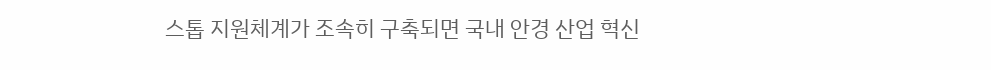스톱 지원체계가 조속히 구축되면 국내 안경 산업 혁신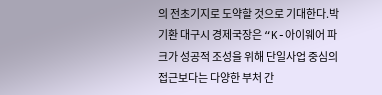의 전초기지로 도약할 것으로 기대한다.박기환 대구시 경제국장은 “K-아이웨어 파크가 성공적 조성을 위해 단일사업 중심의 접근보다는 다양한 부처 간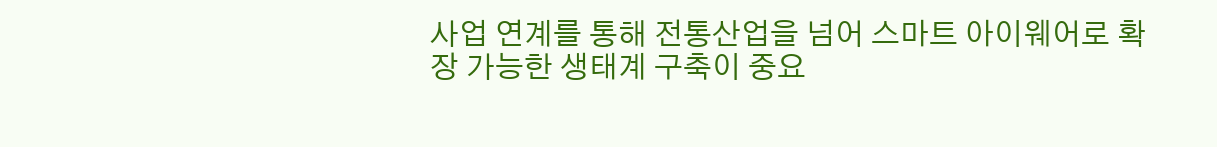사업 연계를 통해 전통산업을 넘어 스마트 아이웨어로 확장 가능한 생태계 구축이 중요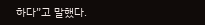하다”고 말했다.